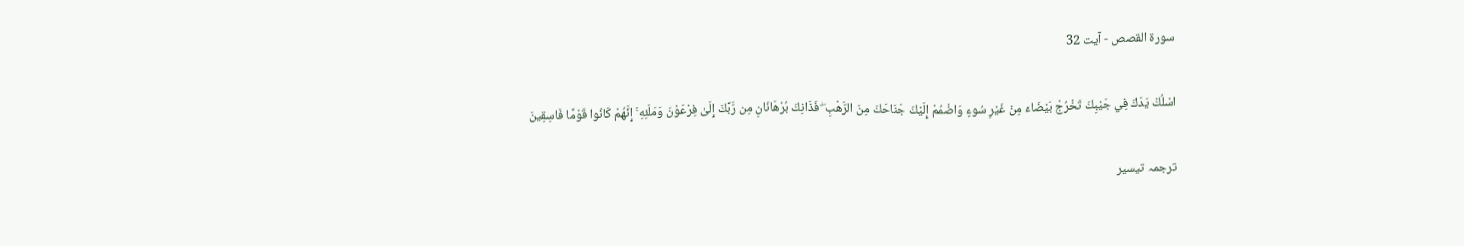سورة القصص - آیت 32

اسْلُكْ يَدَكَ فِي جَيْبِكَ تَخْرُجْ بَيْضَاءَ مِنْ غَيْرِ سُوءٍ وَاضْمُمْ إِلَيْكَ جَنَاحَكَ مِنَ الرَّهْبِ ۖ فَذَانِكَ بُرْهَانَانِ مِن رَّبِّكَ إِلَىٰ فِرْعَوْنَ وَمَلَئِهِ ۚ إِنَّهُمْ كَانُوا قَوْمًا فَاسِقِينَ

ترجمہ تیسیر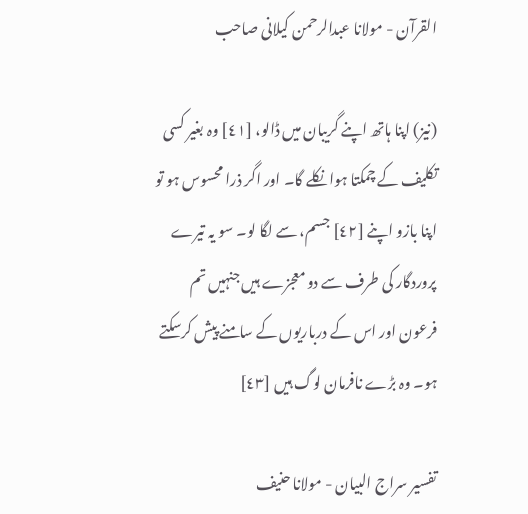القرآن - مولانا عبدالرحمن کیلانی صاحب

(نیز) اپنا ہاتھ اپنے گریبان میں ڈالو، [٤١] وہ بغیر کسی تکلیف کے چمکتا ہوا نکلے گا۔ اور اگر ذرا محسوس ہو تو اپنا بازو اپنے [٤٢] جسم، سے لگا لو۔ سو یہ تیرے پروردگار کی طرف سے دو معجزے ہیں جنہیں تم فرعون اور اس کے درباریوں کے سامنے پیش کرسکتے ہو۔ وہ بڑے نافرمان لوگ ہیں [٤٣]

تفسیر سراج البیان - مولانا حنیف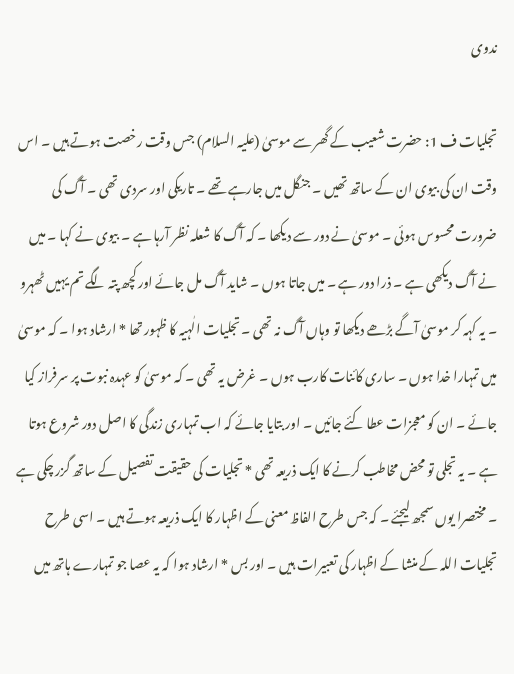ندوی

تجلیات ف 1: حضرت شعیب کے گھر سے موسیٰ (علیہ السلام) جس وقت رخصت ہوتے ہیں ۔ اس وقت ان کی بیوی ان کے ساتھ تھیں ۔ جنگل میں جارہے تھے ۔ تاریکی اور سردی تھی ۔ آگ کی ضرورت محسوس ہوئی ۔ موسیٰ نے دور سے دیکھا ۔ کہ آگ کا شعلہ نظر آرہا ہے ۔ بیوی نے کہا ۔ میں نے آگ دیکھی ہے ۔ ذرا دور ہے ۔ میں جاتا ہوں ۔ شاید آگ مل جائے اور کچھ پتہ لگے تم یہیں ٹھہرو ۔ یہ کہہ کر موسیٰ آگے بڑھے دیکھا تو وہاں آگ نہ تھی ۔ تجلیات الٰہیہ کا ظہور تھا * ارشاد ہوا ۔ کہ موسیٰ میں تمہارا خدا ہوں ۔ ساری کائنات کارب ہوں ۔ غرض یہ تھی ۔ کہ موسیٰ کو عہدہ نبوت پر سرفراز کیا جائے ۔ ان کو معجزات عطا کئے جائیں ۔ اور بتایا جائے کہ اب تمہاری زندگی کا اصل دور شروع ہوتا ہے ۔ یہ تجلی تو محض مخاطب کرنے کا ایک ذریعہ تھی * تجلیات کی حقیقت تفصیل کے ساتھ گزر چکی ہے ۔ مختصرا یوں سمجھ لیجئے ۔ کہ جس طرح الفاظ معنی کے اظہار کا ایک ذریعہ ہوتے ہیں ۔ اسی طرح تجلیات اللہ کے منشا کے اظہار کی تعبیرات ہیں ۔ اور بس * ارشاد ہوا کہ یہ عصا جو تمہارے ہاتھ میں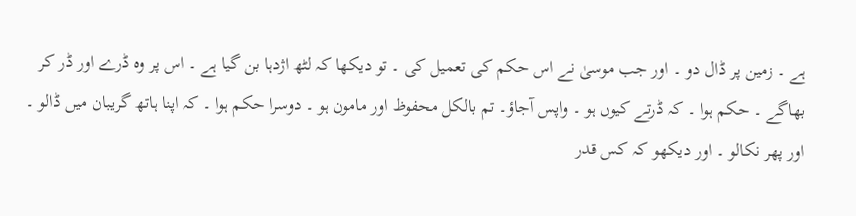ہے ۔ زمین پر ڈال دو ۔ اور جب موسیٰ نے اس حکم کی تعمیل کی ۔ تو دیکھا کہ لٹھ اژدہا بن گیا ہے ۔ اس پر وہ ڈرے اور ڈر کر بھاگے ۔ حکم ہوا ۔ کہ ڈرتے کیوں ہو ۔ واپس آجاؤ۔ تم بالکل محفوظ اور مامون ہو ۔ دوسرا حکم ہوا ۔ کہ اپنا ہاتھ گریبان میں ڈالو ۔ اور پھر نکالو ۔ اور دیکھو کہ کس قدر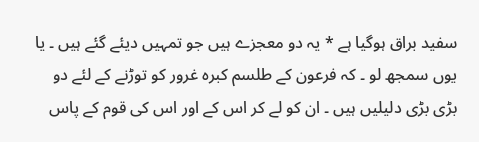سفید براق ہوگیا ہے * یہ دو معجزے ہیں جو تمہیں دیئے گئے ہیں ۔ یا یوں سمجھ لو ۔ کہ فرعون کے طلسم کبرہ غرور کو توڑنے کے لئے دو بڑی بڑی دلیلیں ہیں ۔ ان کو لے کر اس کے اور اس کی قوم کے پاس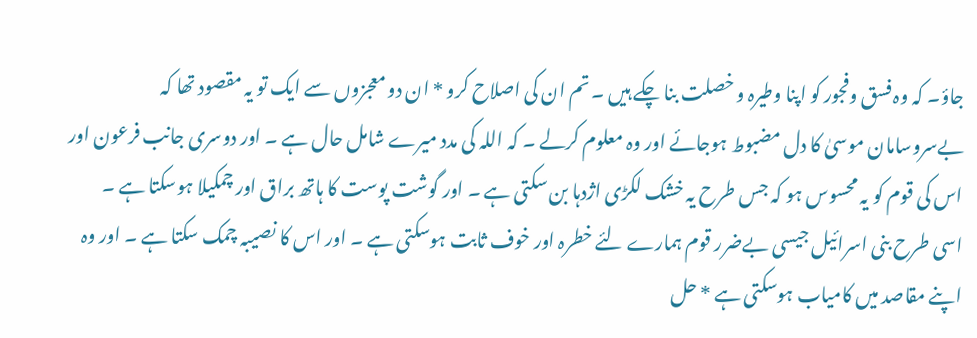جاؤ۔ کہ وہ فسق وفجور کو اپنا وطیرہ و خصلت بنا چکے ہیں ۔ تم ان کی اصلاح کرو * ان دو معجزوں سے ایک تو یہ مقصود تھا کہ بےسروسامان موسیٰ کا دل مضبوط ہوجائے اور وہ معلوم کرلے ۔ کہ اللہ کی مدد میرے شامل حال ہے ۔ اور دوسری جانب فرعون اور اس کی قوم کو یہ محسوس ہو کہ جس طرح یہ خشک لکڑی اژدہا بن سکتی ہے ۔ اور گوشت پوست کا ہاتھ براق اور چمکیلا ہوسکتا ہے ۔ اسی طرح بنی اسرائیل جیسی بےضرر قوم ہمارے لئے خطرہ اور خوف ثابت ہوسکتی ہے ۔ اور اس کا نصیبہ چمک سکتا ہے ۔ اور وہ اپنے مقاصد میں کامیاب ہوسکتی ہے * حل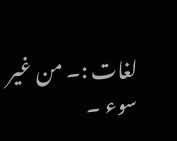لغات :۔ من غیر سوء ۔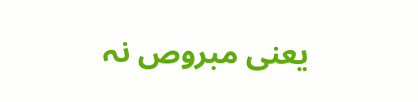یعنی مبروص نہ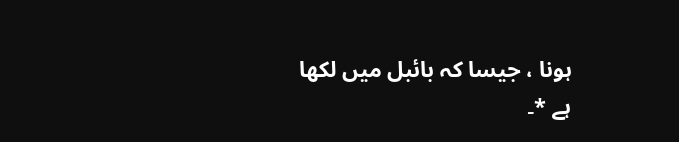ہونا ، جیسا کہ بائبل میں لکھا ہے *۔